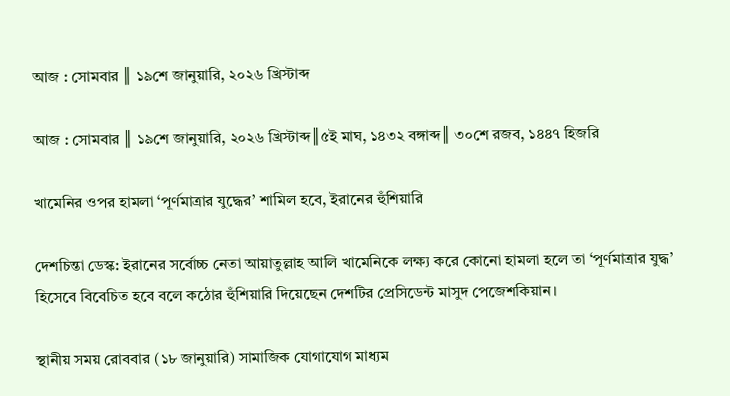আজ : সোমবার ║ ১৯শে জানুয়ারি, ২০২৬ খ্রিস্টাব্দ

আজ : সোমবার ║ ১৯শে জানুয়ারি, ২০২৬ খ্রিস্টাব্দ║৫ই মাঘ, ১৪৩২ বঙ্গাব্দ║ ৩০শে রজব, ১৪৪৭ হিজরি

খামেনির ওপর হামলা ‘পূর্ণমাত্রার যুদ্ধের’ শামিল হবে, ইরানের হুঁশিয়ারি

দেশচিন্তা ডেস্ক: ইরানের সর্বোচ্চ নেতা আয়াতুল্লাহ আলি খামেনিকে লক্ষ্য করে কোনো হামলা হলে তা ‘পূর্ণমাত্রার যুদ্ধ’ হিসেবে বিবেচিত হবে বলে কঠোর হুঁশিয়ারি দিয়েছেন দেশটির প্রেসিডেন্ট মাসুদ পেজেশকিয়ান।

স্থানীয় সময় রোববার (১৮ জানুয়ারি) সামাজিক যোগাযোগ মাধ্যম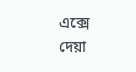এক্সে দেয়া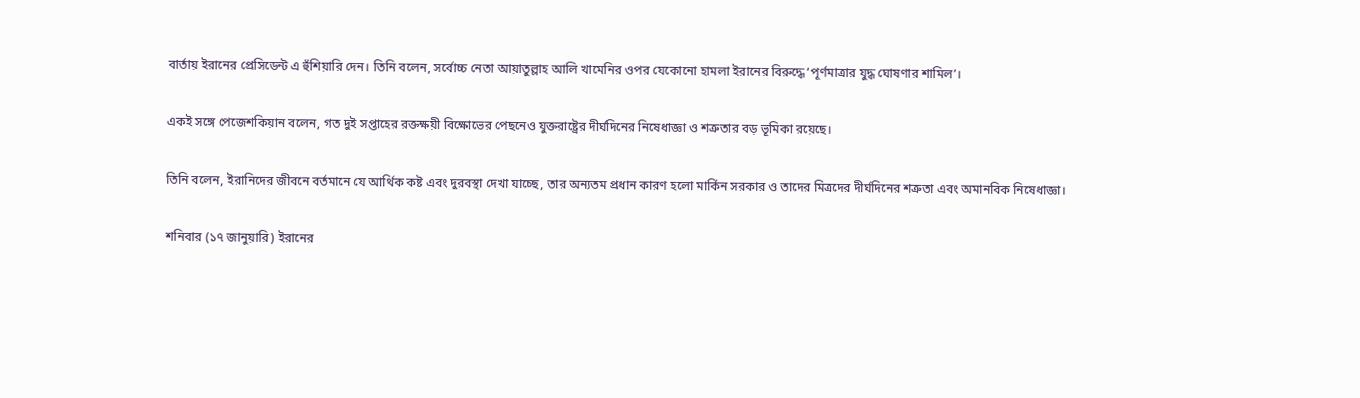বার্তায় ইরানের প্রেসিডেন্ট এ হুঁশিয়ারি দেন। তিনি বলেন, সর্বোচ্চ নেতা আয়াতুল্লাহ আলি খামেনির ওপর যেকোনো হামলা ইরানের বিরুদ্ধে ‘পূর্ণমাত্রার যুদ্ধ ঘোষণার শামিল’।

একই সঙ্গে পেজেশকিয়ান বলেন, গত দুই সপ্তাহের রক্তক্ষয়ী বিক্ষোভের পেছনেও যুক্তরাষ্ট্রের দীর্ঘদিনের নিষেধাজ্ঞা ও শত্রুতার বড় ভূমিকা রয়েছে।

তিনি বলেন, ইরানিদের জীবনে বর্তমানে যে আর্থিক কষ্ট এবং দুরবস্থা দেখা যাচ্ছে, তার অন্যতম প্রধান কারণ হলো মার্কিন সরকার ও তাদের মিত্রদের দীর্ঘদিনের শত্রুতা এবং অমানবিক নিষেধাজ্ঞা।

শনিবার (১৭ জানুয়ারি) ইরানের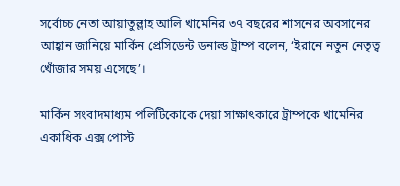সর্বোচ্চ নেতা আয়াতুল্লাহ আলি খামেনির ৩৭ বছরের শাসনের অবসানের আহ্বান জানিয়ে মার্কিন প্রেসিডেন্ট ডনাল্ড ট্রাম্প বলেন, ‘ইরানে নতুন নেতৃত্ব খোঁজার সময় এসেছে’।

মার্কিন সংবাদমাধ্যম পলিটিকোকে দেয়া সাক্ষাৎকারে ট্রাম্পকে খামেনির একাধিক এক্স পোস্ট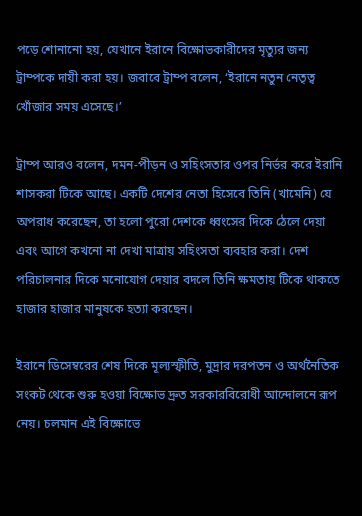পড়ে শোনানো হয়, যেখানে ইরানে বিক্ষোভকারীদের মৃত্যুর জন্য ট্রাম্পকে দায়ী করা হয়। জবাবে ট্রাম্প বলেন, ‘ইরানে নতুন নেতৃত্ব খোঁজার সময় এসেছে।’

ট্রাম্প আরও বলেন, দমন-পীড়ন ও সহিংসতার ওপর নির্ভর করে ইরানি শাসকরা টিকে আছে। একটি দেশের নেতা হিসেবে তিনি (খামেনি) যে অপরাধ করেছেন, তা হলো পুরো দেশকে ধ্বংসের দিকে ঠেলে দেয়া এবং আগে কখনো না দেখা মাত্রায় সহিংসতা ব্যবহার করা। দেশ পরিচালনার দিকে মনোযোগ দেয়ার বদলে তিনি ক্ষমতায় টিকে থাকতে হাজার হাজার মানুষকে হত্যা করছেন।

ইরানে ডিসেম্বরের শেষ দিকে মূল্যস্ফীতি, মুদ্রার দরপতন ও অর্থনৈতিক সংকট থেকে শুরু হওয়া বিক্ষোভ দ্রুত সরকারবিরোধী আন্দোলনে রূপ নেয়। চলমান এই বিক্ষোভে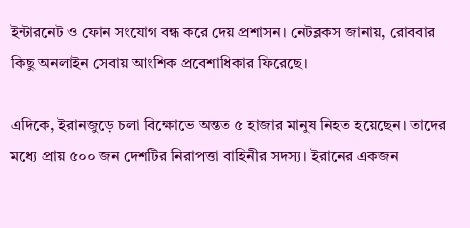ইন্টারনেট ও ফোন সংযোগ বন্ধ করে দেয় প্রশাসন। নেটব্লকস জানায়, রোববার কিছু অনলাইন সেবায় আংশিক প্রবেশাধিকার ফিরেছে।

এদিকে, ইরানজুড়ে চলা বিক্ষোভে অন্তত ৫ হাজার মানুষ নিহত হয়েছেন। তাদের মধ্যে প্রায় ৫০০ জন দেশটির নিরাপত্তা বাহিনীর সদস্য। ইরানের একজন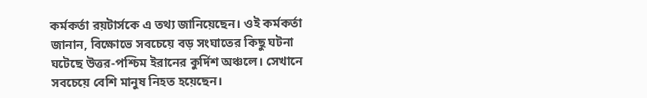কর্মকর্তা রয়টার্সকে এ তথ্য জানিয়েছেন। ওই কর্মকর্তা জানান, বিক্ষোভে সবচেয়ে বড় সংঘাতের কিছু ঘটনা ঘটেছে উত্তর-পশ্চিম ইরানের কুর্দিশ অঞ্চলে। সেখানে সবচেয়ে বেশি মানুষ নিহত হয়েছেন।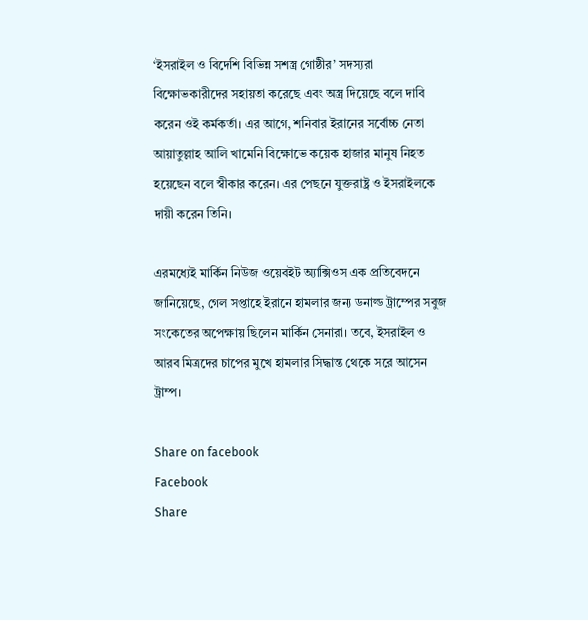‘ইসরাইল ও বিদেশি বিভিন্ন সশস্ত্র গোষ্ঠীর’ সদস্যরা বিক্ষোভকারীদের সহায়তা করেছে এবং অস্ত্র দিয়েছে বলে দাবি করেন ওই কর্মকর্তা। এর আগে, শনিবার ইরানের সর্বোচ্চ নেতা আয়াতুল্লাহ আলি খামেনি বিক্ষোভে কয়েক হাজার মানুষ নিহত হয়েছেন বলে স্বীকার করেন। এর পেছনে যুক্তরাষ্ট্র ও ইসরাইলকে দায়ী করেন তিনি।

এরমধ্যেই মার্কিন নিউজ ওয়েবইট অ্যাক্সিওস এক প্রতিবেদনে জানিয়েছে, গেল সপ্তাহে ইরানে হামলার জন্য ডনাল্ড ট্রাম্পের সবুজ সংকেতের অপেক্ষায় ছিলেন মার্কিন সেনারা। তবে, ইসরাইল ও আরব মিত্রদের চাপের মুখে হামলার সিদ্ধান্ত থেকে সরে আসেন ট্রাম্প।

Share on facebook
Facebook
Share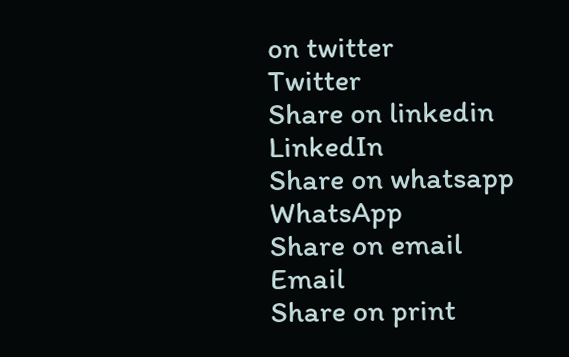on twitter
Twitter
Share on linkedin
LinkedIn
Share on whatsapp
WhatsApp
Share on email
Email
Share on print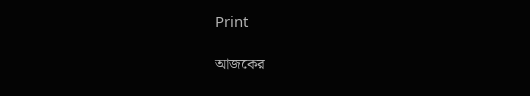Print

আজকের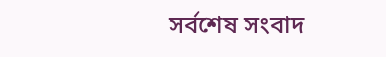সর্বশেষ সংবাদ